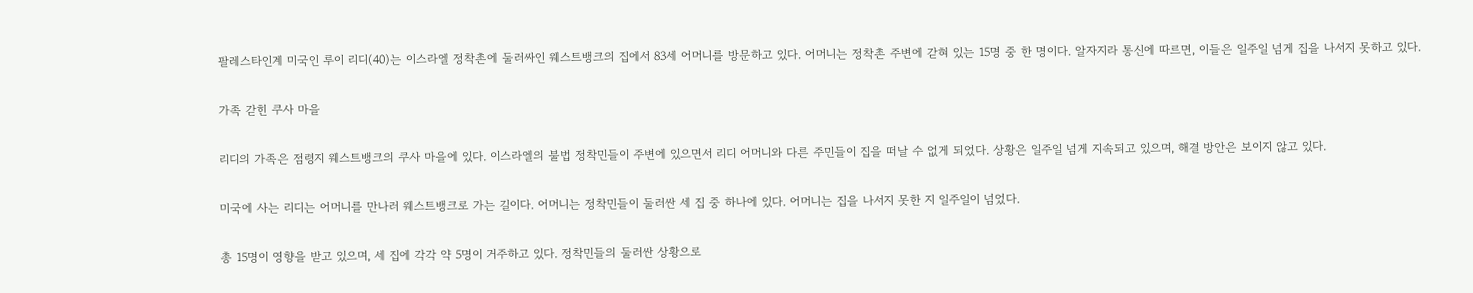팔레스타인계 미국인 루이 리디(40)는 이스라엘 정착촌에 둘러싸인 웨스트뱅크의 집에서 83세 어머니를 방문하고 있다. 어머니는 정착촌 주변에 갇혀 있는 15명 중 한 명이다. 알자지라 통신에 따르면, 이들은 일주일 넘게 집을 나서지 못하고 있다.

가족 갇힌 쿠사 마을

리디의 가족은 점령지 웨스트뱅크의 쿠사 마을에 있다. 이스라엘의 불법 정착민들이 주변에 있으면서 리디 어머니와 다른 주민들이 집을 떠날 수 없게 되었다. 상황은 일주일 넘게 지속되고 있으며, 해결 방안은 보이지 않고 있다.

미국에 사는 리디는 어머니를 만나러 웨스트뱅크로 가는 길이다. 어머니는 정착민들이 둘러싼 세 집 중 하나에 있다. 어머니는 집을 나서지 못한 지 일주일이 넘었다.

총 15명이 영향을 받고 있으며, 세 집에 각각 약 5명이 거주하고 있다. 정착민들의 둘러싼 상황으로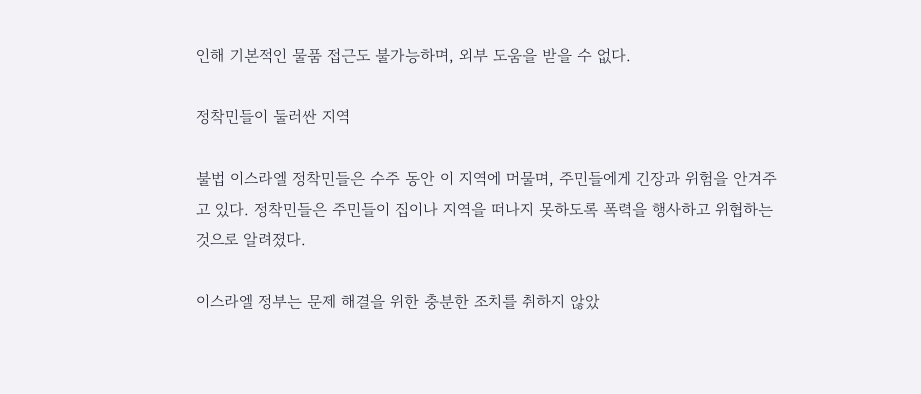인해 기본적인 물품 접근도 불가능하며, 외부 도움을 받을 수 없다.

정착민들이 둘러싼 지역

불법 이스라엘 정착민들은 수주 동안 이 지역에 머물며, 주민들에게 긴장과 위험을 안겨주고 있다. 정착민들은 주민들이 집이나 지역을 떠나지 못하도록 폭력을 행사하고 위협하는 것으로 알려졌다.

이스라엘 정부는 문제 해결을 위한 충분한 조치를 취하지 않았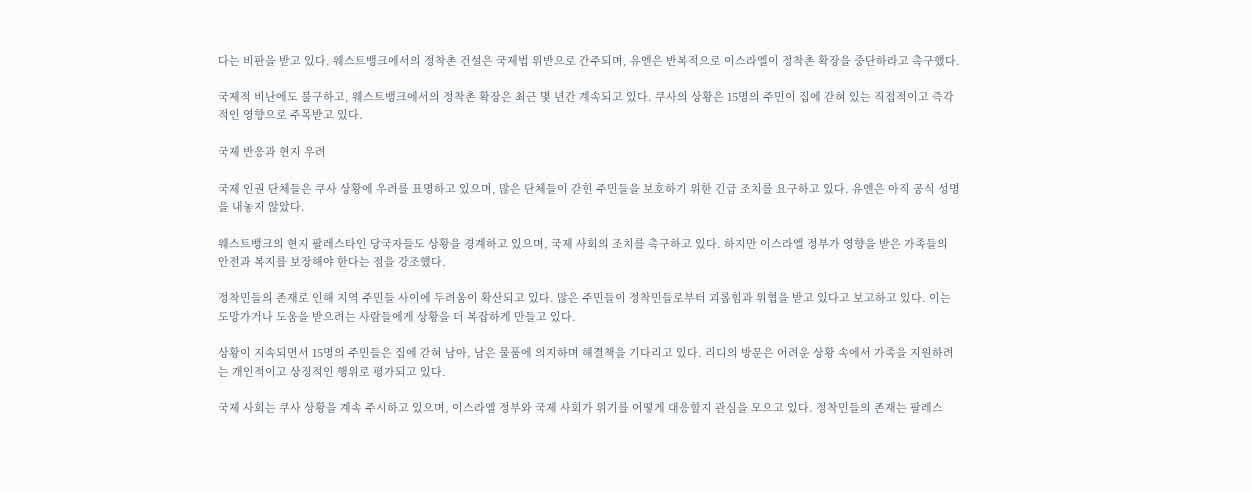다는 비판을 받고 있다. 웨스트뱅크에서의 정착촌 건설은 국제법 위반으로 간주되며, 유엔은 반복적으로 이스라엘이 정착촌 확장을 중단하라고 촉구했다.

국제적 비난에도 불구하고, 웨스트뱅크에서의 정착촌 확장은 최근 몇 년간 계속되고 있다. 쿠사의 상황은 15명의 주민이 집에 갇혀 있는 직접적이고 즉각적인 영향으로 주목받고 있다.

국제 반응과 현지 우려

국제 인권 단체들은 쿠사 상황에 우려를 표명하고 있으며, 많은 단체들이 갇힌 주민들을 보호하기 위한 긴급 조치를 요구하고 있다. 유엔은 아직 공식 성명을 내놓지 않았다.

웨스트뱅크의 현지 팔레스타인 당국자들도 상황을 경계하고 있으며, 국제 사회의 조치를 촉구하고 있다. 하지만 이스라엘 정부가 영향을 받은 가족들의 안전과 복지를 보장해야 한다는 점을 강조했다.

정착민들의 존재로 인해 지역 주민들 사이에 두려움이 확산되고 있다. 많은 주민들이 정착민들로부터 괴롭힘과 위협을 받고 있다고 보고하고 있다. 이는 도망가거나 도움을 받으려는 사람들에게 상황을 더 복잡하게 만들고 있다.

상황이 지속되면서 15명의 주민들은 집에 갇혀 남아, 남은 물품에 의지하며 해결책을 기다리고 있다. 리디의 방문은 어려운 상황 속에서 가족을 지원하려는 개인적이고 상징적인 행위로 평가되고 있다.

국제 사회는 쿠사 상황을 계속 주시하고 있으며, 이스라엘 정부와 국제 사회가 위기를 어떻게 대응할지 관심을 모으고 있다. 정착민들의 존재는 팔레스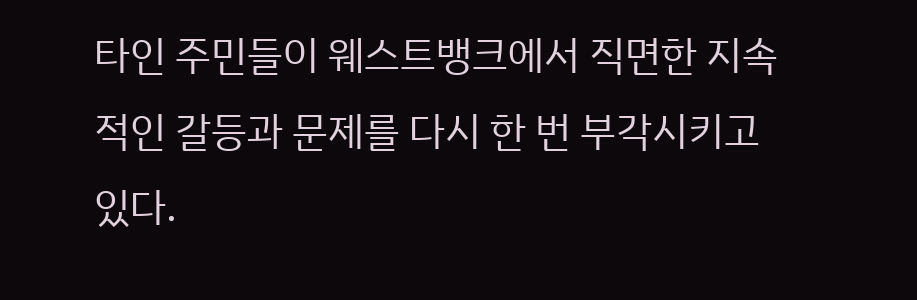타인 주민들이 웨스트뱅크에서 직면한 지속적인 갈등과 문제를 다시 한 번 부각시키고 있다.